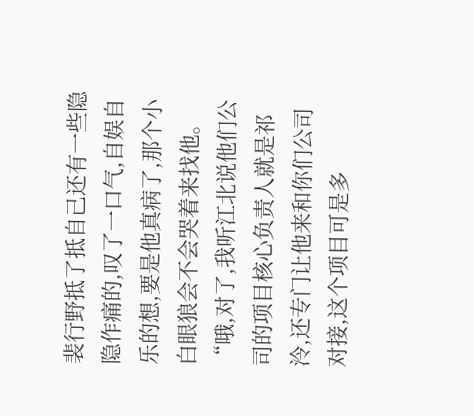裴行野抵了抵自己还有一些隐隐作痛的,叹了一口气,自娱自乐的想,要是他真病了,那个小白眼狼会不会哭着来找他。
“哦,对了,我听江北说他们公司的项目核心负责人就是祁泠,还专门让他来和你们公司对接,这个项目可是多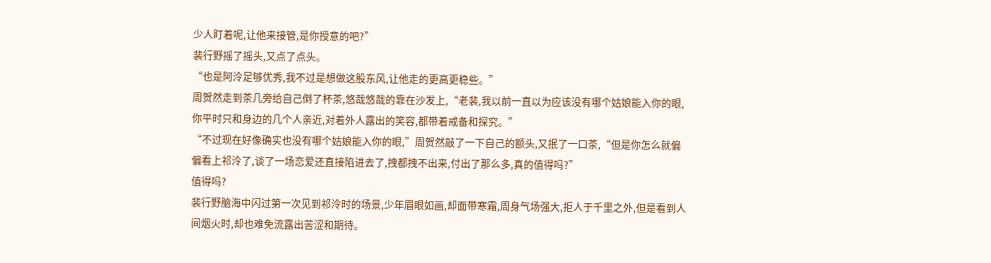少人盯着呢,让他来接管,是你授意的吧?”
裴行野摇了摇头,又点了点头。
“也是阿泠足够优秀,我不过是想做这股东风,让他走的更高更稳些。”
周贺然走到茶几旁给自己倒了杯茶,悠哉悠哉的靠在沙发上,“老裴,我以前一直以为应该没有哪个姑娘能入你的眼,你平时只和身边的几个人亲近,对着外人露出的笑容,都带着戒备和探究。”
“不过现在好像确实也没有哪个姑娘能入你的眼,”周贺然敲了一下自己的额头,又抿了一口茶,“但是你怎么就偏偏看上祁泠了,谈了一场恋爱还直接陷进去了,拽都拽不出来,付出了那么多,真的值得吗?”
值得吗?
裴行野脑海中闪过第一次见到祁泠时的场景,少年眉眼如画,却面带寒霜,周身气场强大,拒人于千里之外,但是看到人间烟火时,却也难免流露出苦涩和期待。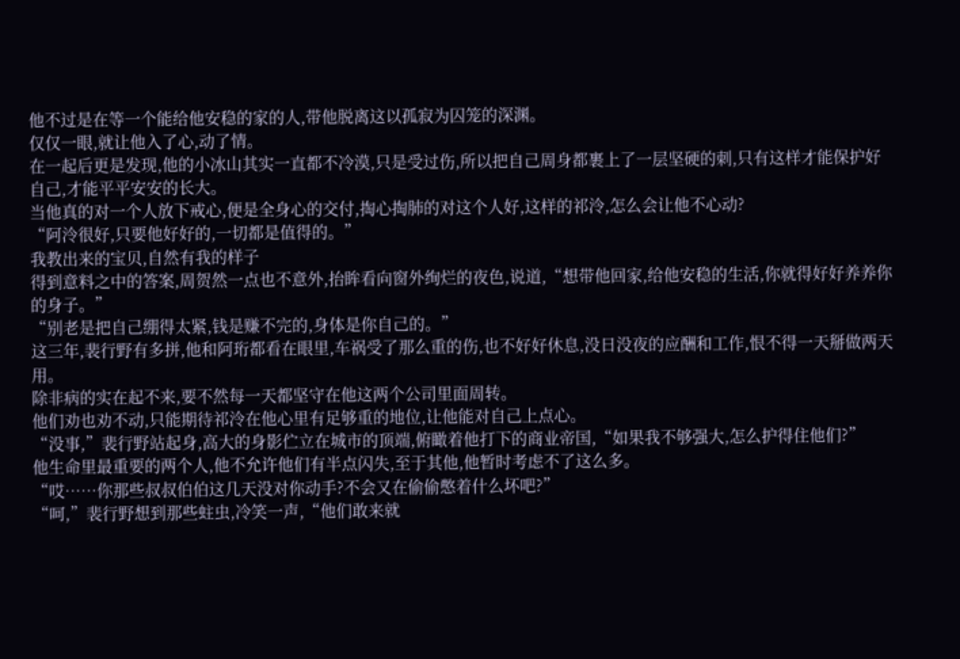他不过是在等一个能给他安稳的家的人,带他脱离这以孤寂为囚笼的深渊。
仅仅一眼,就让他入了心,动了情。
在一起后更是发现,他的小冰山其实一直都不冷漠,只是受过伤,所以把自己周身都裹上了一层坚硬的刺,只有这样才能保护好自己,才能平平安安的长大。
当他真的对一个人放下戒心,便是全身心的交付,掏心掏肺的对这个人好,这样的祁泠,怎么会让他不心动?
“阿泠很好,只要他好好的,一切都是值得的。”
我教出来的宝贝,自然有我的样子
得到意料之中的答案,周贺然一点也不意外,抬眸看向窗外绚烂的夜色,说道,“想带他回家,给他安稳的生活,你就得好好养养你的身子。”
“别老是把自己绷得太紧,钱是赚不完的,身体是你自己的。”
这三年,裴行野有多拼,他和阿珩都看在眼里,车祸受了那么重的伤,也不好好休息,没日没夜的应酬和工作,恨不得一天掰做两天用。
除非病的实在起不来,要不然每一天都坚守在他这两个公司里面周转。
他们劝也劝不动,只能期待祁泠在他心里有足够重的地位,让他能对自己上点心。
“没事,”裴行野站起身,高大的身影伫立在城市的顶端,俯瞰着他打下的商业帝国,“如果我不够强大,怎么护得住他们?”
他生命里最重要的两个人,他不允许他们有半点闪失,至于其他,他暂时考虑不了这么多。
“哎……你那些叔叔伯伯这几天没对你动手?不会又在偷偷憋着什么坏吧?”
“呵,”裴行野想到那些蛀虫,冷笑一声,“他们敢来就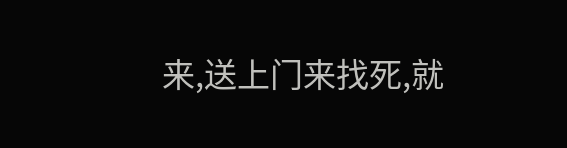来,送上门来找死,就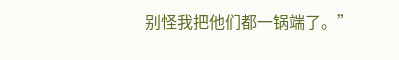别怪我把他们都一锅端了。”